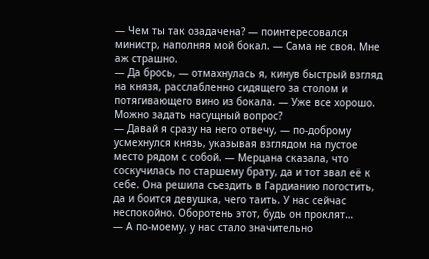— Чем ты так озадачена? — поинтересовался министр, наполняя мой бокал. — Сама не своя. Мне аж страшно.
— Да брось, — отмахнулась я, кинув быстрый взгляд на князя, расслабленно сидящего за столом и потягивающего вино из бокала. — Уже все хорошо. Можно задать насущный вопрос?
— Давай я сразу на него отвечу, — по-доброму усмехнулся князь, указывая взглядом на пустое место рядом с собой. — Мерцана сказала, что соскучилась по старшему брату, да и тот звал её к себе. Она решила съездить в Гардианию погостить, да и боится девушка, чего таить. У нас сейчас неспокойно. Оборотень этот, будь он проклят…
— А по-моему, у нас стало значительно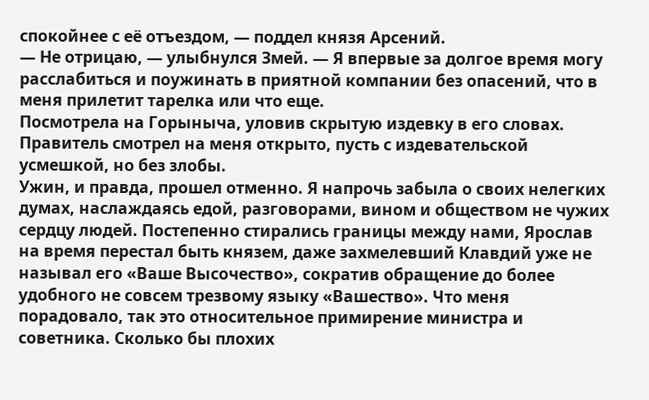спокойнее с её отъездом, — поддел князя Арсений.
— Не отрицаю, — улыбнулся Змей. — Я впервые за долгое время могу расслабиться и поужинать в приятной компании без опасений, что в меня прилетит тарелка или что еще.
Посмотрела на Горыныча, уловив скрытую издевку в его словах. Правитель смотрел на меня открыто, пусть с издевательской усмешкой, но без злобы.
Ужин, и правда, прошел отменно. Я напрочь забыла о своих нелегких думах, наслаждаясь едой, разговорами, вином и обществом не чужих сердцу людей. Постепенно стирались границы между нами, Ярослав на время перестал быть князем, даже захмелевший Клавдий уже не называл его «Ваше Высочество», сократив обращение до более удобного не совсем трезвому языку «Вашество». Что меня порадовало, так это относительное примирение министра и советника. Сколько бы плохих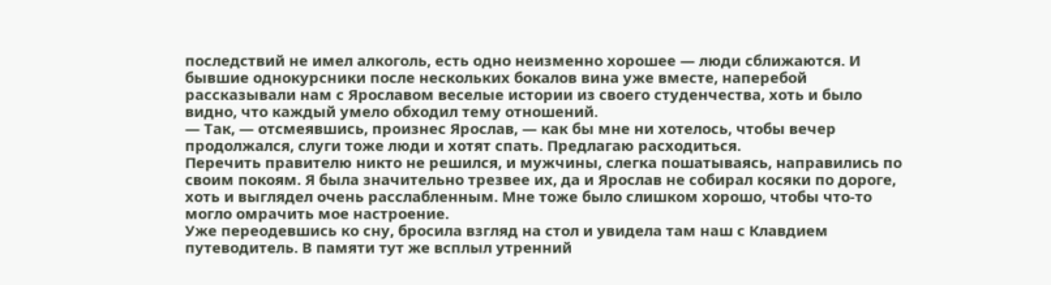последствий не имел алкоголь, есть одно неизменно хорошее — люди сближаются. И бывшие однокурсники после нескольких бокалов вина уже вместе, наперебой рассказывали нам с Ярославом веселые истории из своего студенчества, хоть и было видно, что каждый умело обходил тему отношений.
— Так, — отсмеявшись, произнес Ярослав, — как бы мне ни хотелось, чтобы вечер продолжался, слуги тоже люди и хотят спать. Предлагаю расходиться.
Перечить правителю никто не решился, и мужчины, слегка пошатываясь, направились по своим покоям. Я была значительно трезвее их, да и Ярослав не собирал косяки по дороге, хоть и выглядел очень расслабленным. Мне тоже было слишком хорошо, чтобы что-то могло омрачить мое настроение.
Уже переодевшись ко сну, бросила взгляд на стол и увидела там наш с Клавдием путеводитель. В памяти тут же всплыл утренний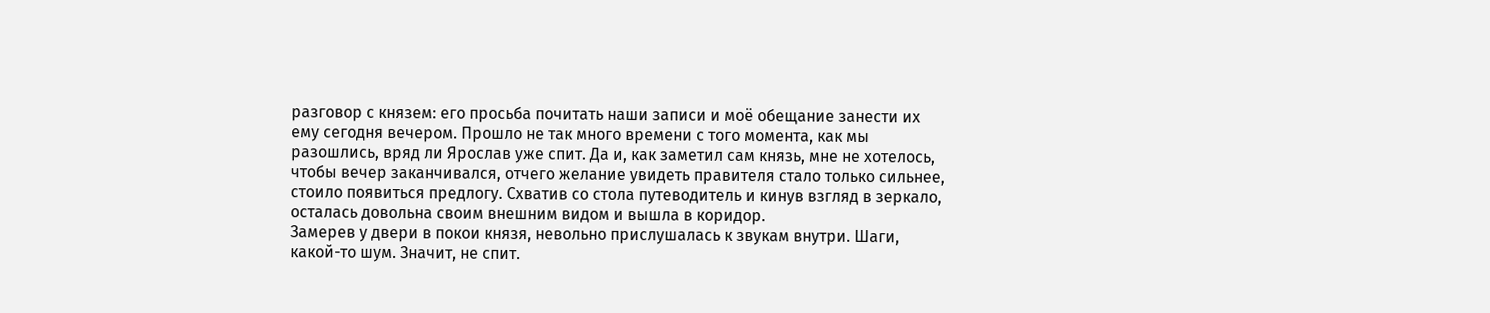разговор с князем: его просьба почитать наши записи и моё обещание занести их ему сегодня вечером. Прошло не так много времени с того момента, как мы разошлись, вряд ли Ярослав уже спит. Да и, как заметил сам князь, мне не хотелось, чтобы вечер заканчивался, отчего желание увидеть правителя стало только сильнее, стоило появиться предлогу. Схватив со стола путеводитель и кинув взгляд в зеркало, осталась довольна своим внешним видом и вышла в коридор.
Замерев у двери в покои князя, невольно прислушалась к звукам внутри. Шаги, какой-то шум. Значит, не спит.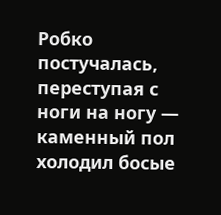Робко постучалась, переступая с ноги на ногу — каменный пол холодил босые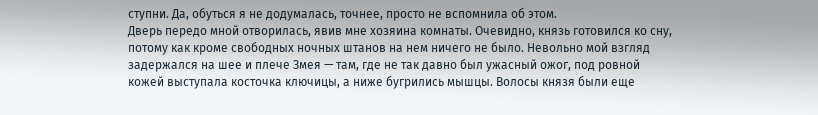ступни. Да, обуться я не додумалась, точнее, просто не вспомнила об этом.
Дверь передо мной отворилась, явив мне хозяина комнаты. Очевидно, князь готовился ко сну, потому как кроме свободных ночных штанов на нем ничего не было. Невольно мой взгляд задержался на шее и плече Змея — там, где не так давно был ужасный ожог, под ровной кожей выступала косточка ключицы, а ниже бугрились мышцы. Волосы князя были еще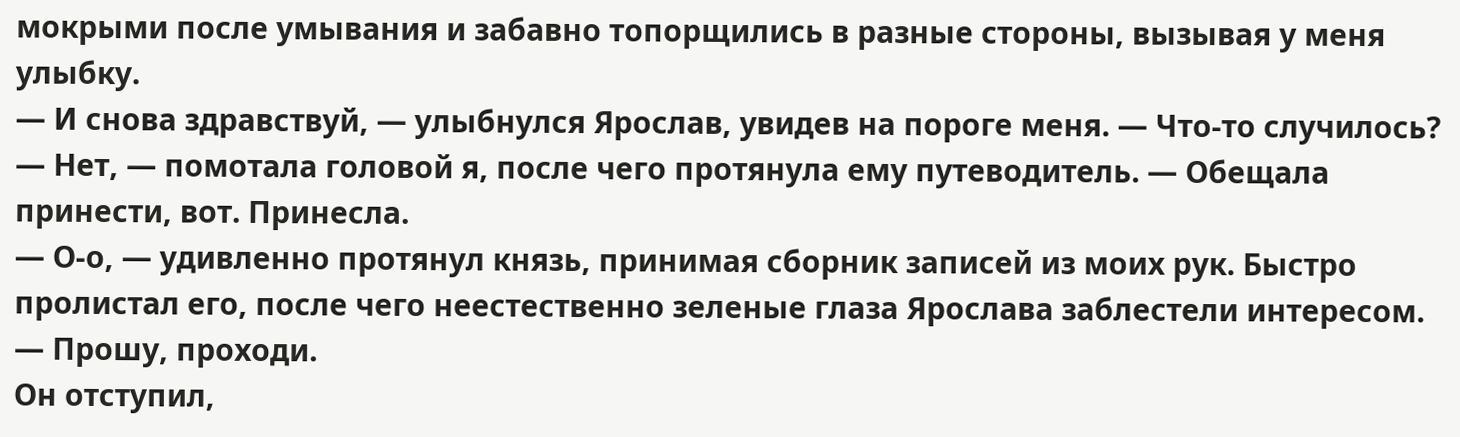мокрыми после умывания и забавно топорщились в разные стороны, вызывая у меня улыбку.
— И снова здравствуй, — улыбнулся Ярослав, увидев на пороге меня. — Что-то случилось?
— Нет, — помотала головой я, после чего протянула ему путеводитель. — Обещала принести, вот. Принесла.
— О-о, — удивленно протянул князь, принимая сборник записей из моих рук. Быстро пролистал его, после чего неестественно зеленые глаза Ярослава заблестели интересом. — Прошу, проходи.
Он отступил,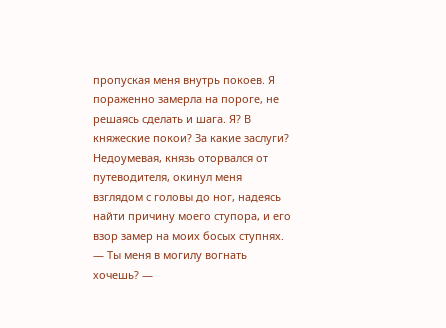пропуская меня внутрь покоев. Я пораженно замерла на пороге, не решаясь сделать и шага. Я? В княжеские покои? За какие заслуги? Недоумевая, князь оторвался от путеводителя, окинул меня взглядом с головы до ног, надеясь найти причину моего ступора, и его взор замер на моих босых ступнях.
— Ты меня в могилу вогнать хочешь? —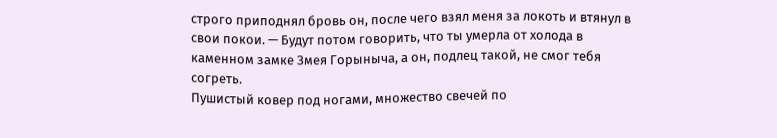строго приподнял бровь он, после чего взял меня за локоть и втянул в свои покои. — Будут потом говорить, что ты умерла от холода в каменном замке Змея Горыныча, а он, подлец такой, не смог тебя согреть.
Пушистый ковер под ногами, множество свечей по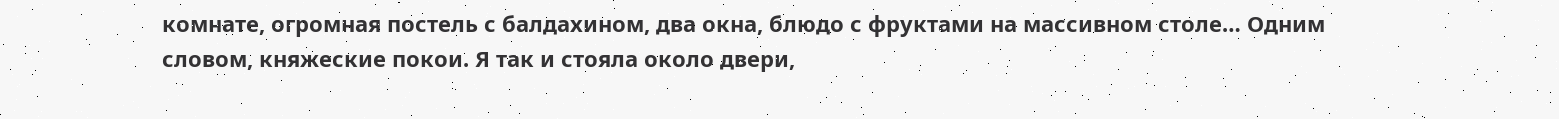комнате, огромная постель с балдахином, два окна, блюдо с фруктами на массивном столе… Одним словом, княжеские покои. Я так и стояла около двери,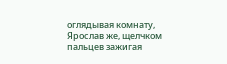оглядывая комнату, Ярослав же, щелчком пальцев зажигая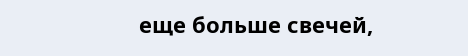еще больше свечей,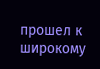прошел к широкому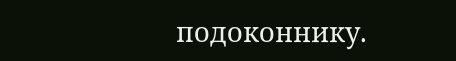подоконнику.